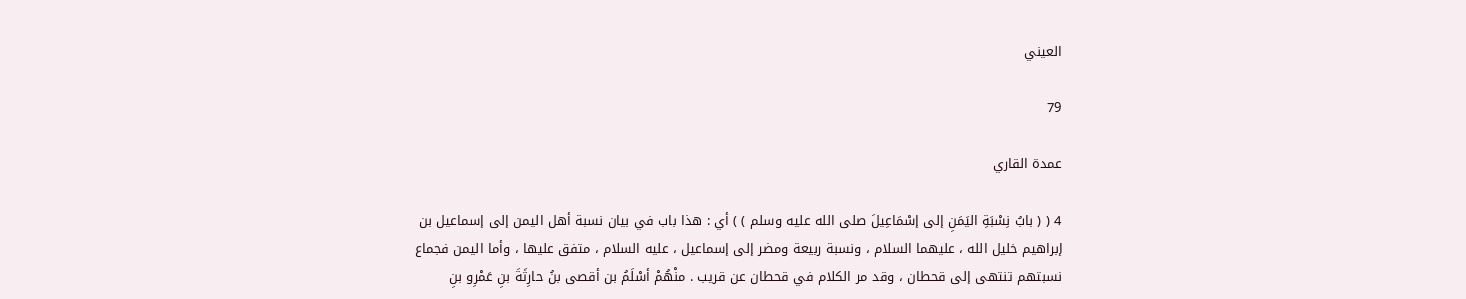العيني

79

عمدة القاري

4 ( ( بابُ نِسْبَةِ اليَمَنِ إلى إسْمَاعِيلَ صلى الله عليه وسلم ) ) أي : هذا باب في بيان نسبة أهل اليمن إلى إسماعيل بن إبراهيم خليل الله ، عليهما السلام ، ونسبة ربيعة ومضر إلى إسماعيل ، عليه السلام ، متفق عليها ، وأما اليمن فجماع نسبتهم تنتهى إلى قحطان ، وقد مر الكلام في قحطان عن قريب . منْهُمْ أسْلَمُ بن أقصى بنُ حارِثَةَ بنِ عَمْرِو بنِ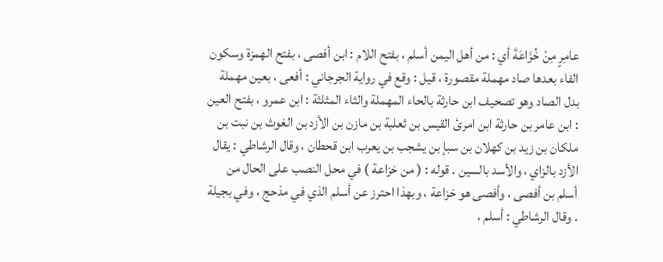عامِرٍ مِنْ خُزَاعَةَ أي : من أهل اليمن أسلم ، بفتح اللام : ابن أفصى ، بفتح الهمزة وسكون الفاء بعدها صاد مهملة مقصورة ، قيل : وقع في رواية الجرجاني : أفعى ، بعين مهملة بدل الصاد وهو تصحيف ابن حارثة بالحاء المهملة والثاء المثلثة : ابن عمرو ، بفتح العين : ابن عامر بن حارثة ابن امرئ القيس بن ثعلبة بن مازن بن الأزد بن الغوث بن نبت بن ملكان بن زيد بن كهلان بن سبإ بن يشجب بن يعرب ابن قحطان ، وقال الرشاطي : يقال الأزد بالزاي ، والأسد بالسين . قوله : ( من خزاعة ) في محل النصب على الحال من أسلم بن أفصى ، وأفصى هو خزاعة ، وبهذا احترز عن أسلم الذي في مذحج ، وفي بجيلة . وقال الرشاطي : أسلم ،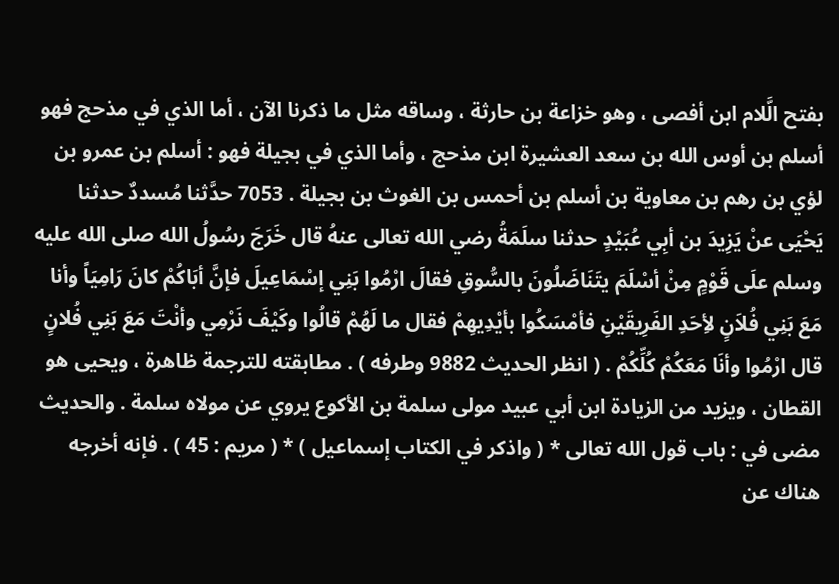بفتح الَّلام ابن أفصى ، وهو خزاعة بن حارثة ، وساقه مثل ما ذكرنا الآن ، أما الذي في مذحج فهو أسلم بن أوس الله بن سعد العشيرة ابن مذحج ، وأما الذي في بجيلة فهو : أسلم بن عمرو بن لؤي بن رهم بن معاوية بن أسلم بن أحمس بن الغوث بن بجيلة . 7053 حدَّثنا مُسددٌ حدثنا يَحْيَى عنْ يَزِيدَ بن أبِي عُبَيْدٍ حدثنا سلَمَةُ رضي الله تعالى عنهُ قال خَرَجَ رسُولُ الله صلى الله عليه وسلم علَى قَوْمٍ مِنْ أسْلَمَ يتَنَاضَلُونَ بالسُّوقِ فقالَ ارْمُوا بَنِي إسْمَاعِيلَ فإنَّ أبَاكُمْ كانَ رَامِيَاً وأنا مَعَ بَنِي فُلاَنٍ لأِحَدِ الفَرِيقَيْنِ فأمْسَكُوا بأيْدِيهِمْ فقال ما لَهُمْ قالُوا وكَيْفَ نَرْمِي وأنْتَ مَعَ بَنِي فُلانٍ قال ارْمُوا وأنَا مَعَكُمْ كُلِّكُمْ . ( انظر الحديث 9882 وطرفه ) . مطابقته للترجمة ظاهرة ، ويحيى هو القطان ، ويزيد من الزيادة ابن أبي عبيد مولى سلمة بن الأكوع يروي عن مولاه سلمة . والحديث مضى في : باب قول الله تعالى * ( واذكر في الكتاب إسماعيل ) * ( مريم : 45 ) . فإنه أخرجه هناك عن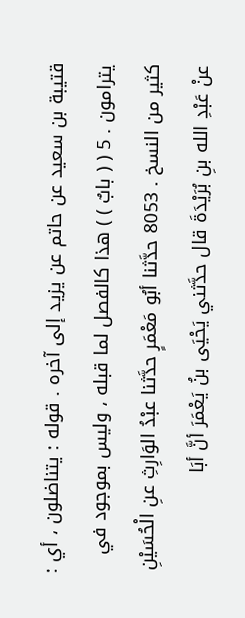قتيبة بن سعيد عن حاتم عن يزيد إلى آخره . قوله : يتناضلون ، أي : يترامون . 5 ( ( بابٌ ) ) هذا كالفصل لما قبله ، وليس بموجود في كثير من النسخ . 8053 حدَّثنا أبُو مَعْمَرٍ حدَّثنا عبْدُ الوَارِثِ عنِ الْحُسَيْنِ عنْ عَبْدِ الله بنِ بُرَيْدَةَ قال حدَّثني يَحْيَى بنُ يَعْمَرَ أنَّ أبَا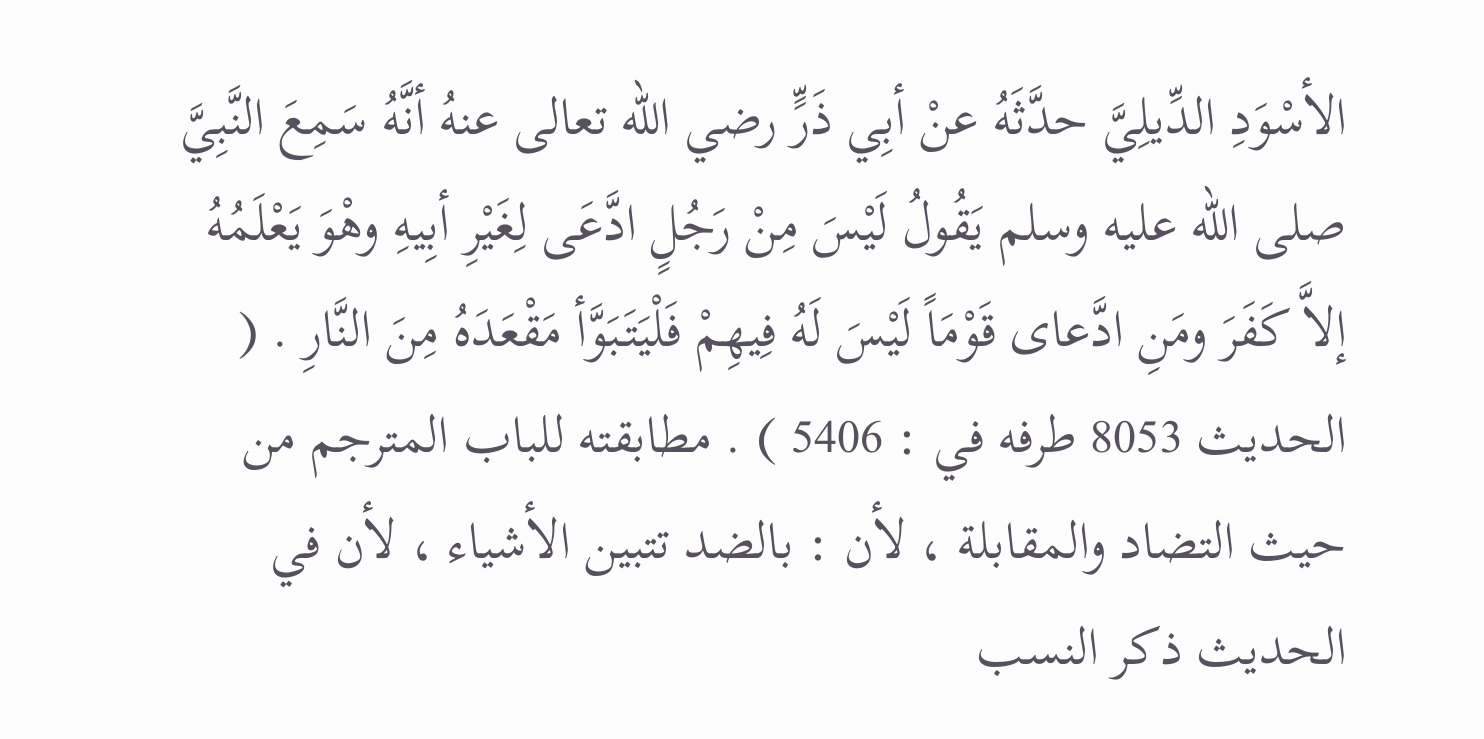الأسْوَدِ الدِّيلِيَّ حدَّثَهُ عنْ أبِي ذَرٍّ رضي الله تعالى عنهُ أنَّهُ سَمِعَ النَّبِيَّ صلى الله عليه وسلم يَقُولُ لَيْسَ مِنْ رَجُلٍ ادَّعَى لِغَيْرِ أبِيهِ وهْوَ يَعْلَمُهُ إلاَّ كَفَرَ ومَنِ ادَّعاى قَوْمَاً لَيْسَ لَهُ فِيهِمْ فَلْيَتَبَوَّأ مَقْعَدَهُ مِنَ النَّارِ . ( الحديث 8053 طرفه في : 5406 ) . مطابقته للباب المترجم من حيث التضاد والمقابلة ، لأن : بالضد تتبين الأشياء ، لأن في الحديث ذكر النسب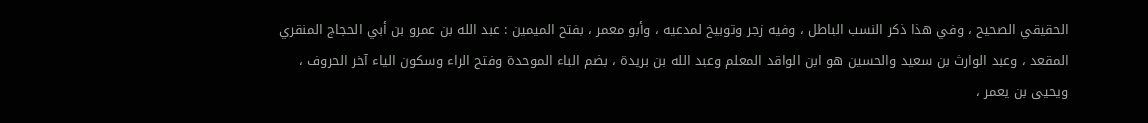الحقيقي الصحيح ، وفي هذا ذكر النسب الباطل ، وفيه زجر وتوبيخ لمدعيه ، وأبو معمر ، بفتح الميمين : عبد الله بن عمرو بن أبي الحجاج المنقري المقعد ، وعبد الوارث بن سعيد والحسين هو ابن الواقد المعلم وعبد الله بن بريدة ، بضم الباء الموحدة وفتح الراء وسكون الياء آخر الحروف ، ويحيى بن يعمر ،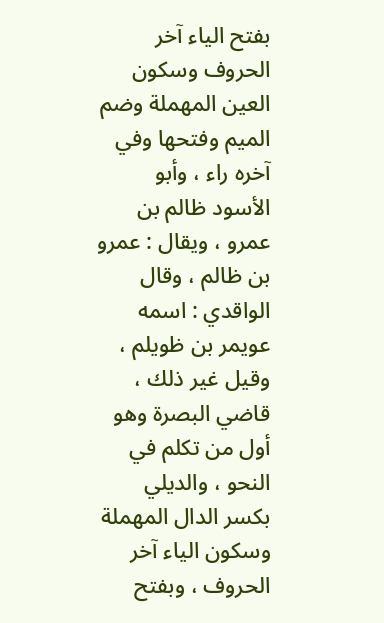بفتح الياء آخر الحروف وسكون العين المهملة وضم الميم وفتحها وفي آخره راء ، وأبو الأسود ظالم بن عمرو ، ويقال : عمرو بن ظالم ، وقال الواقدي : اسمه عويمر بن ظويلم ، وقيل غير ذلك ، قاضي البصرة وهو أول من تكلم في النحو ، والديلي بكسر الدال المهملة وسكون الياء آخر الحروف ، وبفتح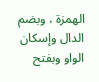الهمزة ، وبضم الدال وإسكان الواو وبفتح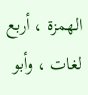الهمزة ، أربع لغات ، وأبو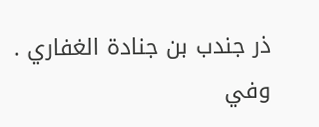ذر جندب بن جنادة الغفاري . وفي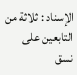الإسناد : ثلاثة من التابعين على نسق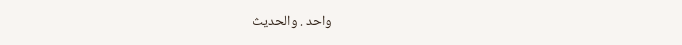واحد . والحديث